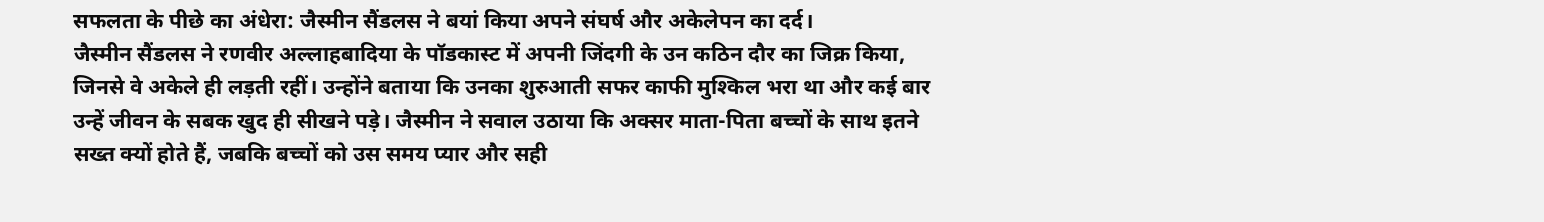सफलता के पीछे का अंधेरा: जैस्मीन सैंडलस ने बयां किया अपने संघर्ष और अकेलेपन का दर्द।
जैस्मीन सैंडलस ने रणवीर अल्लाहबादिया के पॉडकास्ट में अपनी जिंदगी के उन कठिन दौर का जिक्र किया, जिनसे वे अकेले ही लड़ती रहीं। उन्होंने बताया कि उनका शुरुआती सफर काफी मुश्किल भरा था और कई बार उन्हें जीवन के सबक खुद ही सीखने पड़े। जैस्मीन ने सवाल उठाया कि अक्सर माता-पिता बच्चों के साथ इतने सख्त क्यों होते हैं, जबकि बच्चों को उस समय प्यार और सही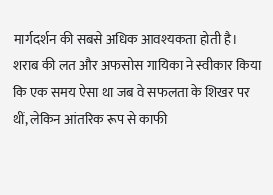मार्गदर्शन की सबसे अधिक आवश्यकता होती है।
शराब की लत और अफसोस गायिका ने स्वीकार किया कि एक समय ऐसा था जब वे सफलता के शिखर पर थीं, लेकिन आंतरिक रूप से काफी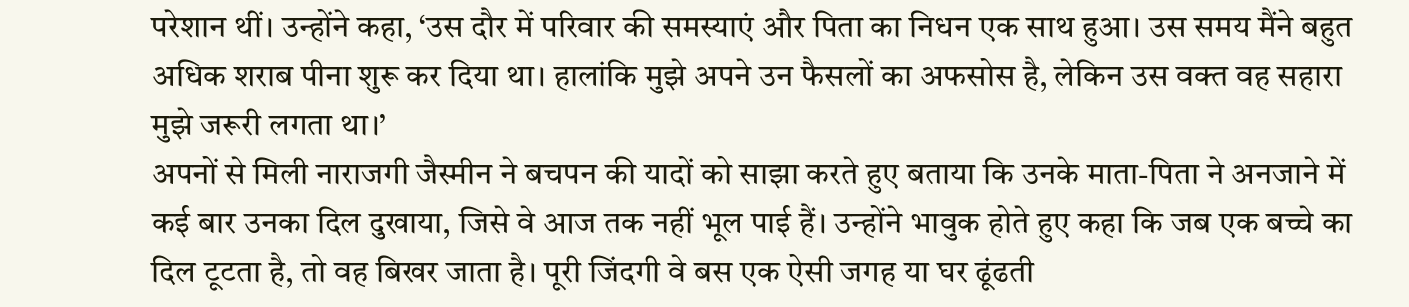परेशान थीं। उन्होंने कहा, ‘उस दौर में परिवार की समस्याएं और पिता का निधन एक साथ हुआ। उस समय मैंने बहुत अधिक शराब पीना शुरू कर दिया था। हालांकि मुझे अपने उन फैसलों का अफसोस है, लेकिन उस वक्त वह सहारा मुझे जरूरी लगता था।’
अपनों से मिली नाराजगी जैस्मीन ने बचपन की यादों को साझा करते हुए बताया कि उनके माता-पिता ने अनजाने में कई बार उनका दिल दुखाया, जिसे वे आज तक नहीं भूल पाई हैं। उन्होंने भावुक होते हुए कहा कि जब एक बच्चे का दिल टूटता है, तो वह बिखर जाता है। पूरी जिंदगी वे बस एक ऐसी जगह या घर ढूंढती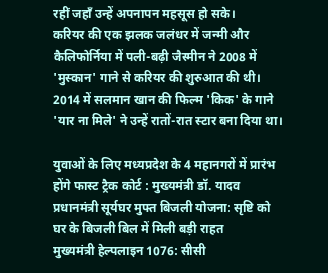रहीं जहाँ उन्हें अपनापन महसूस हो सके।
करियर की एक झलक जलंधर में जन्मी और कैलिफोर्निया में पली-बढ़ी जैस्मीन ने 2008 में 'मुस्कान' गाने से करियर की शुरुआत की थी। 2014 में सलमान खान की फिल्म 'किक' के गाने 'यार ना मिले' ने उन्हें रातों-रात स्टार बना दिया था।

युवाओं के लिए मध्यप्रदेश के 4 महानगरों में प्रारंभ होंगे फास्ट ट्रैक कोर्ट : मुख्यमंत्री डॉ. यादव
प्रधानमंत्री सूर्यघर मुफ्त बिजली योजना: सृष्टि को घर के बिजली बिल में मिली बड़ी राहत
मुख्यमंत्री हेल्पलाइन 1076: सीसी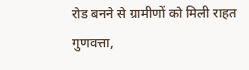रोड बनने से ग्रामीणों को मिली राहत
गुणवत्ता,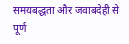समयबद्धता और जवाबदेही से पूर्ण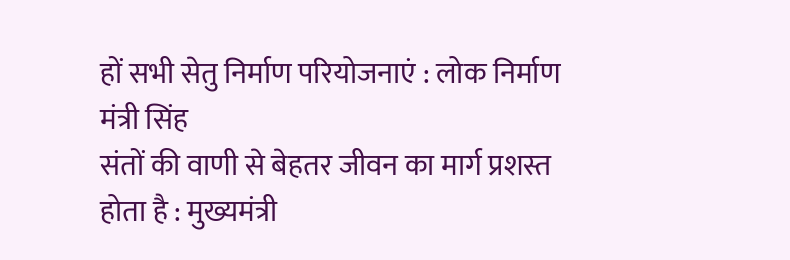हों सभी सेतु निर्माण परियोजनाएं : लोक निर्माण मंत्री सिंह
संतों की वाणी से बेहतर जीवन का मार्ग प्रशस्त होता है : मुख्यमंत्री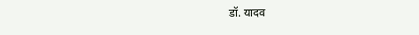डॉ. यादव